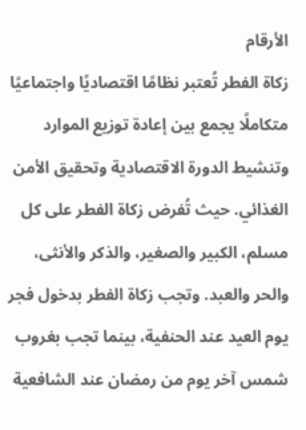الأرقام
زكاة الفطر تُعتبر نظامًا اقتصاديًا واجتماعيًا متكاملًا يجمع بين إعادة توزيع الموارد وتنشيط الدورة الاقتصادية وتحقيق الأمن الغذائي. حيث تُفرض زكاة الفطر على كل مسلم، الكبير والصغير، والذكر والأنثى، والحر والعبد. وتجب زكاة الفطر بدخول فجر يوم العيد عند الحنفية، بينما تجب بغروب شمس آخر يوم من رمضان عند الشافعية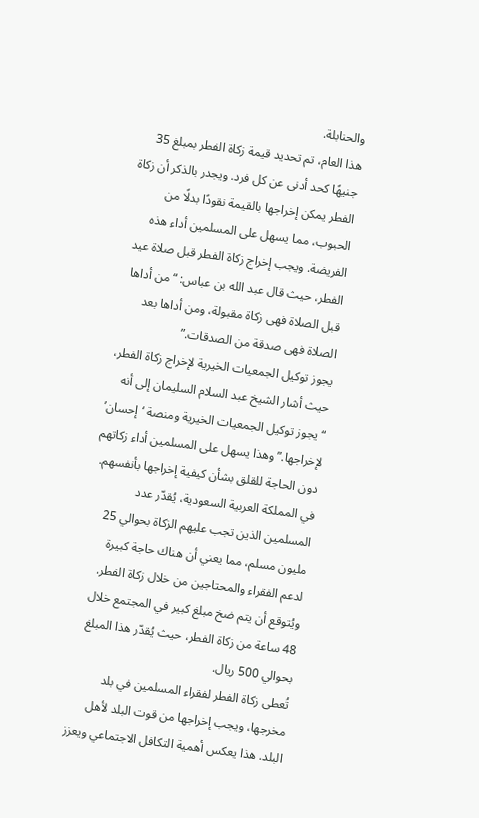والحنابلة.
هذا العام، تم تحديد قيمة زكاة الفطر بمبلغ 35 جنيهًا كحد أدنى عن كل فرد. ويجدر بالذكر أن زكاة الفطر يمكن إخراجها بالقيمة نقودًا بدلًا من الحبوب، مما يسهل على المسلمين أداء هذه الفريضة. ويجب إخراج زكاة الفطر قبل صلاة عيد الفطر، حيث قال عبد الله بن عباس: “من أداها قبل الصلاة فهى زكاة مقبولة، ومن أداها بعد الصلاة فهى صدقة من الصدقات.”
يجوز توكيل الجمعيات الخيرية لإخراج زكاة الفطر، حيث أشار الشيخ عبد السلام السليمان إلى أنه “يجوز توكيل الجمعيات الخيرية ومنصة ‘إحسان’ لإخراجها.” وهذا يسهل على المسلمين أداء زكاتهم دون الحاجة للقلق بشأن كيفية إخراجها بأنفسهم.
في المملكة العربية السعودية، يُقدّر عدد المسلمين الذين تجب عليهم الزكاة بحوالي 25 مليون مسلم، مما يعني أن هناك حاجة كبيرة لدعم الفقراء والمحتاجين من خلال زكاة الفطر. ويُتوقع أن يتم ضخ مبلغ كبير في المجتمع خلال 48 ساعة من زكاة الفطر، حيث يُقدّر هذا المبلغ بحوالي 500 ريال.
تُعطى زكاة الفطر لفقراء المسلمين في بلد مخرجها، ويجب إخراجها من قوت البلد لأهل البلد. هذا يعكس أهمية التكافل الاجتماعي ويعزز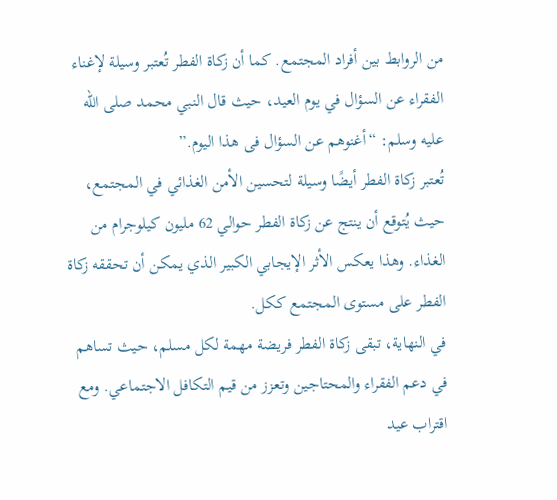من الروابط بين أفراد المجتمع. كما أن زكاة الفطر تُعتبر وسيلة لإغناء الفقراء عن السؤال في يوم العيد، حيث قال النبي محمد صلى الله عليه وسلم: “أغنوهم عن السؤال فى هذا اليوم.”
تُعتبر زكاة الفطر أيضًا وسيلة لتحسين الأمن الغذائي في المجتمع، حيث يُتوقع أن ينتج عن زكاة الفطر حوالي 62 مليون كيلوجرام من الغذاء. وهذا يعكس الأثر الإيجابي الكبير الذي يمكن أن تحققه زكاة الفطر على مستوى المجتمع ككل.
في النهاية، تبقى زكاة الفطر فريضة مهمة لكل مسلم، حيث تساهم في دعم الفقراء والمحتاجين وتعزز من قيم التكافل الاجتماعي. ومع اقتراب عيد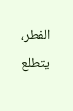الفطر، يتطلع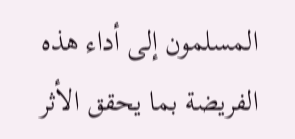المسلمون إلى أداء هذه الفريضة بما يحقق الأثر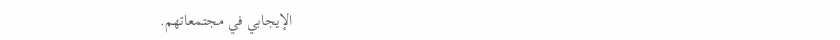الإيجابي في مجتمعاتهم.